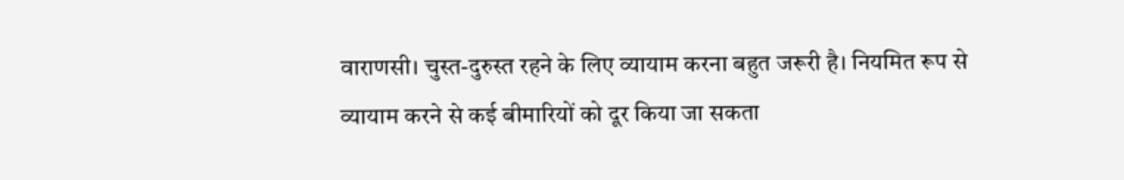वाराणसी। चुस्त-दुरुस्त रहने के लिए व्यायाम करना बहुत जरूरी है। नियमित रूप से व्यायाम करने से कई बीमारियों को दूर किया जा सकता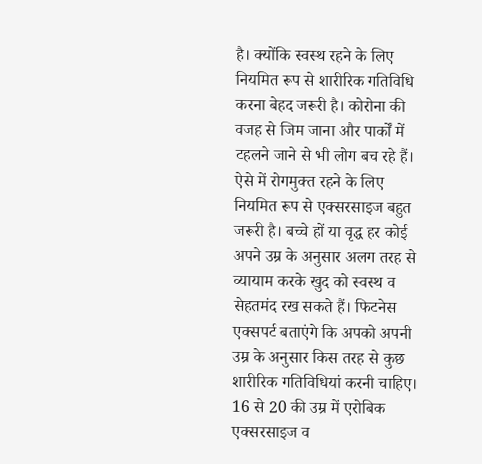है। क्योंकि स्वस्थ रहने के लिए नियमित रूप से शारीरिक गतिविधि करना बेहद जरूरी है। कोरोना की वजह से जिम जाना और पार्कों में टहलने जाने से भी लोग बच रहे हैं। ऐसे में रोगमुक्त रहने के लिए नियमित रूप से एक्सरसाइज बहुत जरूरी है। बच्चे हों या वृद्ध हर कोई अपने उम्र के अनुसार अलग तरह से व्यायाम करके खुद को स्वस्थ व सेहतमंद रख सकते हैं। फिटनेस एक्सपर्ट बताएंगे कि अपको अपनी उम्र के अनुसार किस तरह से कुछ शारीरिक गतिविधियां करनी चाहिए।
16 से 20 की उम्र में एरोबिक एक्सरसाइज व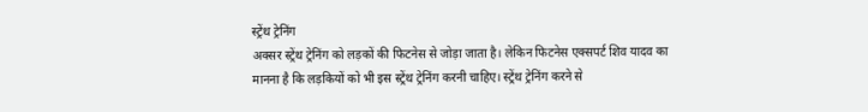स्ट्रेंथ ट्रेनिंग
अक्सर स्ट्रेंथ ट्रेनिंग को लड़कों की फिटनेस से जोड़ा जाता है। लेकिन फिटनेस एक्सपर्ट शिव यादव का मानना है कि लड़कियों को भी इस स्ट्रेंथ ट्रेनिंग करनी चाहिए। स्ट्रेंथ ट्रेनिंग करने से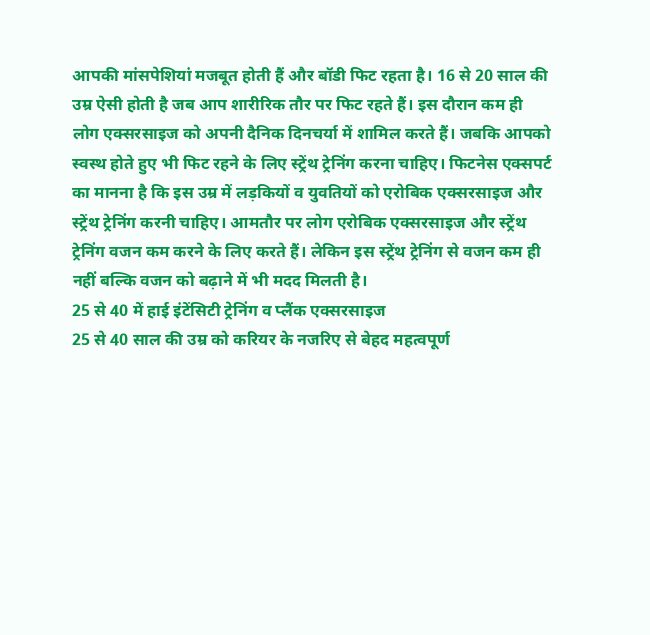आपकी मांसपेशियां मजबूत होती हैं और बॉडी फिट रहता है। 16 से 20 साल की उम्र ऐसी होती है जब आप शारीरिक तौर पर फिट रहते हैं। इस दौरान कम ही लोग एक्सरसाइज को अपनी दैनिक दिनचर्या में शामिल करते हैं। जबकि आपको स्वस्थ होते हुए भी फिट रहने के लिए स्ट्रेंथ ट्रेनिंग करना चाहिए। फिटनेस एक्सपर्ट का मानना है कि इस उम्र में लड़कियों व युवतियों को एरोबिक एक्सरसाइज और स्ट्रेंथ ट्रेनिंग करनी चाहिए। आमतौर पर लोग एरोबिक एक्सरसाइज और स्ट्रेंथ ट्रेनिंग वजन कम करने के लिए करते हैं। लेकिन इस स्ट्रेंथ ट्रेनिंग से वजन कम ही नहीं बल्कि वजन को बढ़ाने में भी मदद मिलती है।
25 से 40 में हाई इंटेंसिटी ट्रेनिंग व प्लैंक एक्सरसाइज
25 से 40 साल की उम्र को करियर के नजरिए से बेहद महत्वपूर्ण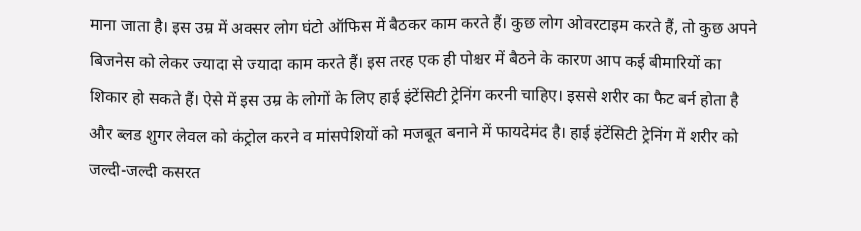माना जाता है। इस उम्र में अक्सर लोग घंटो ऑफिस में बैठकर काम करते हैं। कुछ लोग ओवरटाइम करते हैं, तो कुछ अपने बिजनेस को लेकर ज्यादा से ज्यादा काम करते हैं। इस तरह एक ही पोश्चर में बैठने के कारण आप कई बीमारियों का शिकार हो सकते हैं। ऐसे में इस उम्र के लोगों के लिए हाई इंटेंसिटी ट्रेनिंग करनी चाहिए। इससे शरीर का फैट बर्न होता है और ब्लड शुगर लेवल को कंट्रोल करने व मांसपेशियों को मजबूत बनाने में फायदेमंद है। हाई इंटेंसिटी ट्रेनिंग में शरीर को जल्दी-जल्दी कसरत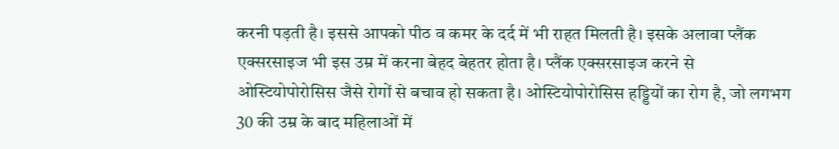करनी पड़ती है। इससे आपको पीठ व कमर के दर्द में भी राहत मिलती है। इसके अलावा प्लैंक एक्सरसाइज भी इस उम्र में करना बेहद बेहतर होता है। प्लैंक एक्सरसाइज करने से ओस्टियोपोरोसिस जैसे रोगों से बचाव हो सकता है। ओस्टियोपोरोसिस हड्डियों का रोग है, जो लगभग 30 की उम्र के बाद महिलाओं में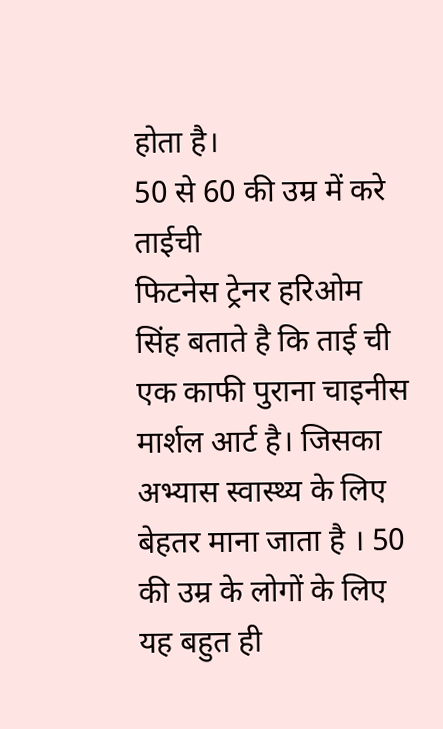होता है।
50 से 60 की उम्र में करे ताईची
फिटनेस ट्रेनर हरिओम सिंह बताते है कि ताई ची एक काफी पुराना चाइनीस मार्शल आर्ट है। जिसका अभ्यास स्वास्थ्य के लिए बेहतर माना जाता है । 50 की उम्र के लोगों के लिए यह बहुत ही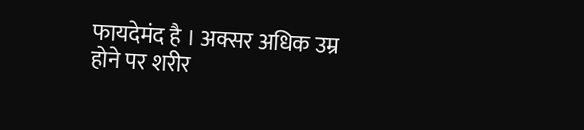फायदेमंद है । अक्सर अधिक उम्र होने पर शरीर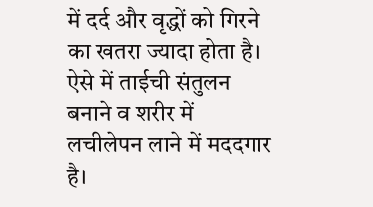में दर्द और वृद्धों को गिरने का खतरा ज्यादा होता है। ऐसे में ताईची संतुलन बनाने व शरीर में लचीलेपन लाने में मददगार है।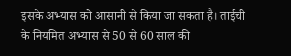इसके अभ्यास को आसानी से किया जा सकता है। ताईची के नियमित अभ्यास से 50 से 60 साल की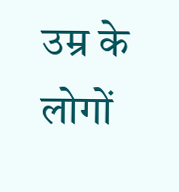उम्र के लोगों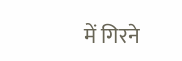में गिरने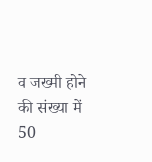व जख्मी होने की संख्या में 50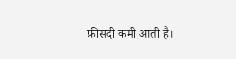फ़ीसदी कमी आती है।